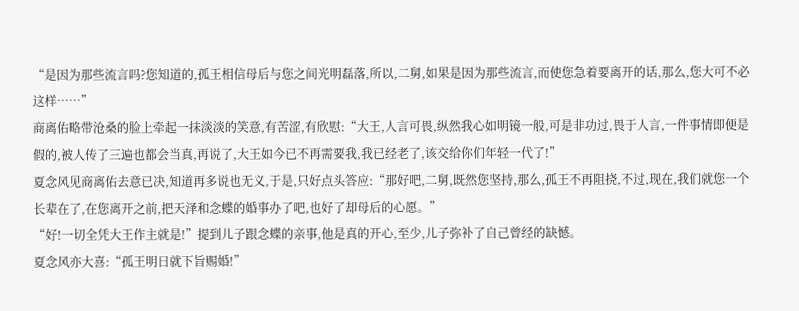“是因为那些流言吗?您知道的,孤王相信母后与您之间光明磊落,所以,二舅,如果是因为那些流言,而使您急着要离开的话,那么,您大可不必这样……”
商离佑略带沧桑的脸上牵起一抹淡淡的笑意,有苦涩,有欣慰:“大王,人言可畏,纵然我心如明镜一般,可是非功过,畏于人言,一件事情即便是假的,被人传了三遍也都会当真,再说了,大王如今已不再需要我,我已经老了,该交给你们年轻一代了!”
夏念风见商离佑去意已决,知道再多说也无义,于是,只好点头答应:“那好吧,二舅,既然您坚持,那么,孤王不再阻挠,不过,现在,我们就您一个长辈在了,在您离开之前,把天泽和念蝶的婚事办了吧,也好了却母后的心愿。”
“好!一切全凭大王作主就是!”提到儿子跟念蝶的亲事,他是真的开心,至少,儿子弥补了自己曾经的缺憾。
夏念风亦大喜:“孤王明日就下旨赐婚!”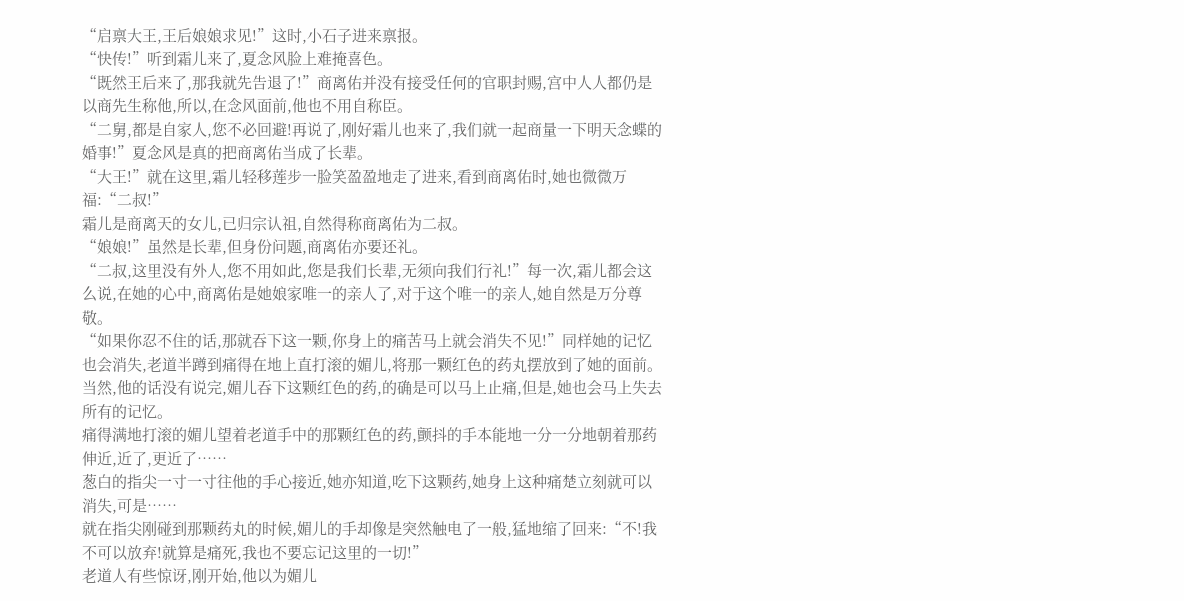“启禀大王,王后娘娘求见!”这时,小石子进来禀报。
“快传!”听到霜儿来了,夏念风脸上难掩喜色。
“既然王后来了,那我就先告退了!”商离佑并没有接受任何的官职封赐,宫中人人都仍是以商先生称他,所以,在念风面前,他也不用自称臣。
“二舅,都是自家人,您不必回避!再说了,刚好霜儿也来了,我们就一起商量一下明天念蝶的婚事!”夏念风是真的把商离佑当成了长辈。
“大王!”就在这里,霜儿轻移莲步一脸笑盈盈地走了进来,看到商离佑时,她也微微万福:“二叔!”
霜儿是商离天的女儿,已归宗认祖,自然得称商离佑为二叔。
“娘娘!”虽然是长辈,但身份问题,商离佑亦要还礼。
“二叔,这里没有外人,您不用如此,您是我们长辈,无须向我们行礼!”每一次,霜儿都会这么说,在她的心中,商离佑是她娘家唯一的亲人了,对于这个唯一的亲人,她自然是万分尊敬。
“如果你忍不住的话,那就吞下这一颗,你身上的痛苦马上就会消失不见!”同样她的记忆也会消失,老道半蹲到痛得在地上直打滚的媚儿,将那一颗红色的药丸摆放到了她的面前。
当然,他的话没有说完,媚儿吞下这颗红色的药,的确是可以马上止痛,但是,她也会马上失去所有的记忆。
痛得满地打滚的媚儿望着老道手中的那颗红色的药,颤抖的手本能地一分一分地朝着那药伸近,近了,更近了……
葱白的指尖一寸一寸往他的手心接近,她亦知道,吃下这颗药,她身上这种痛楚立刻就可以消失,可是……
就在指尖刚碰到那颗药丸的时候,媚儿的手却像是突然触电了一般,猛地缩了回来:“不!我不可以放弃!就算是痛死,我也不要忘记这里的一切!”
老道人有些惊讶,刚开始,他以为媚儿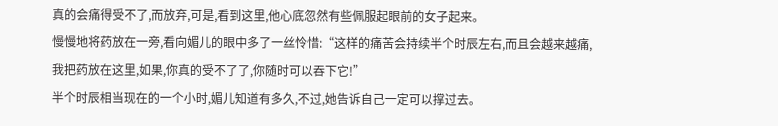真的会痛得受不了,而放弃,可是,看到这里,他心底忽然有些佩服起眼前的女子起来。
慢慢地将药放在一旁,看向媚儿的眼中多了一丝怜惜:“这样的痛苦会持续半个时辰左右,而且会越来越痛,我把药放在这里,如果,你真的受不了了,你随时可以吞下它!”
半个时辰相当现在的一个小时,媚儿知道有多久,不过,她告诉自己一定可以撑过去。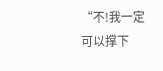“不!我一定可以撑下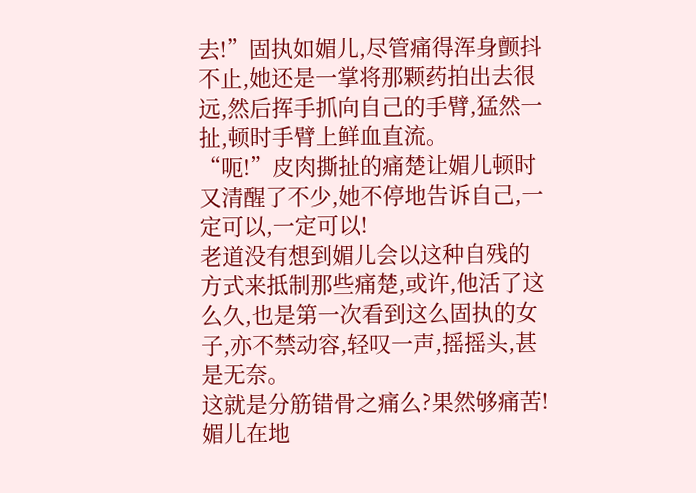去!”固执如媚儿,尽管痛得浑身颤抖不止,她还是一掌将那颗药拍出去很远,然后挥手抓向自己的手臂,猛然一扯,顿时手臂上鲜血直流。
“呃!”皮肉撕扯的痛楚让媚儿顿时又清醒了不少,她不停地告诉自己,一定可以,一定可以!
老道没有想到媚儿会以这种自残的方式来抵制那些痛楚,或许,他活了这么久,也是第一次看到这么固执的女子,亦不禁动容,轻叹一声,摇摇头,甚是无奈。
这就是分筋错骨之痛么?果然够痛苦!
媚儿在地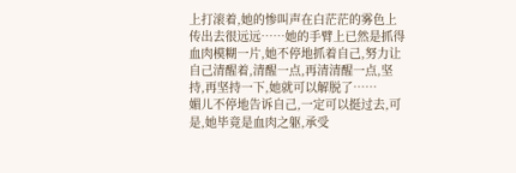上打滚着,她的惨叫声在白茫茫的雾色上传出去很远远……她的手臂上已然是抓得血肉模糊一片,她不停地抓着自己,努力让自己清醒着,清醒一点,再清清醒一点,坚持,再坚持一下,她就可以解脱了……
媚儿不停地告诉自己,一定可以挺过去,可是,她毕竟是血肉之躯,承受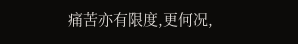痛苦亦有限度,更何况,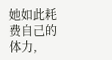她如此耗费自己的体力,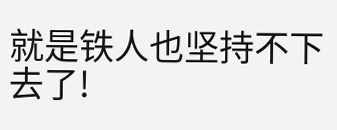就是铁人也坚持不下去了!